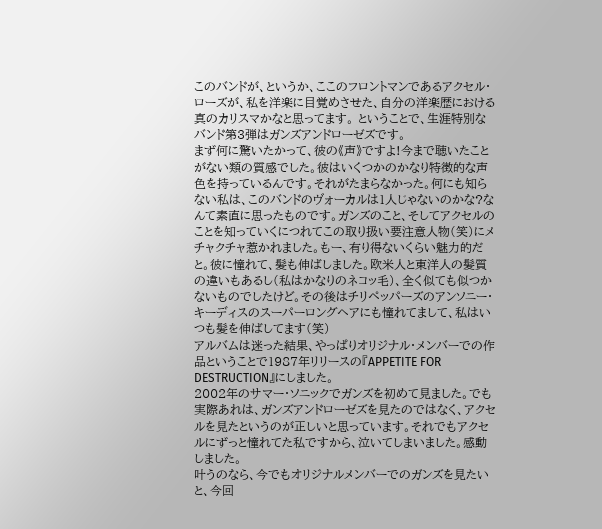このバンドが、というか、ここのフロントマンであるアクセル・ローズが、私を洋楽に目覚めさせた、自分の洋楽歴における真のカリスマかなと思ってます。 ということで、生涯特別なバンド第3弾はガンズアンドローゼズです。
まず何に驚いたかって、彼の《声》ですよ!今まで聴いたことがない類の質感でした。彼はいくつかのかなり特徴的な声色を持っているんです。それがたまらなかった。何にも知らない私は、このバンドのヴォーカルは1人じゃないのかな?なんて素直に思ったものです。ガンズのこと、そしてアクセルのことを知っていくにつれてこの取り扱い要注意人物(笑)にメチャクチャ惹かれました。もー、有り得ないくらい魅力的だと。彼に憧れて、髪も伸ばしました。欧米人と東洋人の髪質の違いもあるし(私はかなりのネコッ毛)、全く似ても似つかないものでしたけど。その後はチリペッパーズのアンソニー・キーディスのスーパーロングヘアにも憧れてまして、私はいつも髪を伸ばしてます(笑)
アルバムは迷った結果、やっぱりオリジナル・メンバーでの作品ということで1987年リリースの『APPETITE FOR DESTRUCTION』にしました。
2002年のサマー・ソニックでガンズを初めて見ました。でも実際あれは、ガンズアンドローゼズを見たのではなく、アクセルを見たというのが正しいと思っています。それでもアクセルにずっと憧れてた私ですから、泣いてしまいました。感動しました。
叶うのなら、今でもオリジナルメンバーでのガンズを見たいと、今回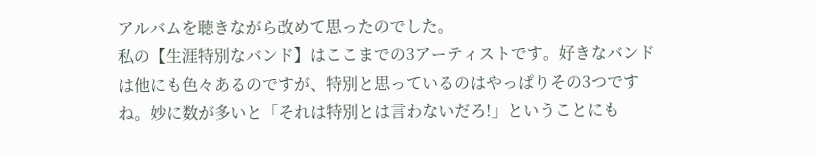アルバムを聴きながら改めて思ったのでした。
私の【生涯特別なバンド】はここまでの3アーティストです。好きなバンドは他にも色々あるのですが、特別と思っているのはやっぱりその3つですね。妙に数が多いと「それは特別とは言わないだろ!」ということにも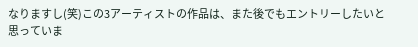なりますし(笑)この3アーティストの作品は、また後でもエントリーしたいと思っていま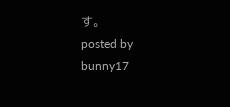す。
posted by bunny17